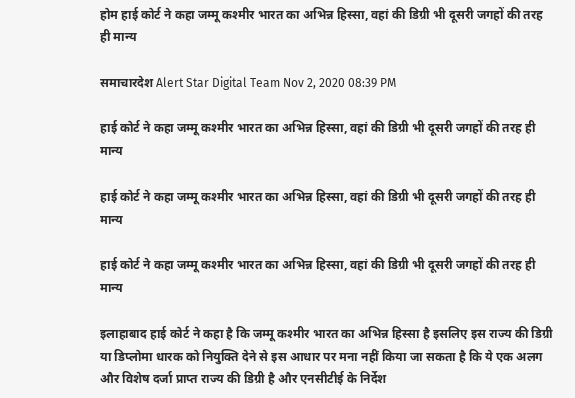होम हाई कोर्ट ने कहा जम्मू कश्मीर भारत का अभिन्न हिस्सा, वहां की डिग्री भी दूसरी जगहों की तरह ही मान्य

समाचारदेश Alert Star Digital Team Nov 2, 2020 08:39 PM

हाई कोर्ट ने कहा जम्मू कश्मीर भारत का अभिन्न हिस्सा, वहां की डिग्री भी दूसरी जगहों की तरह ही मान्य

हाई कोर्ट ने कहा जम्मू कश्मीर भारत का अभिन्न हिस्सा, वहां की डिग्री भी दूसरी जगहों की तरह ही मान्य

हाई कोर्ट ने कहा जम्मू कश्मीर भारत का अभिन्न हिस्सा, वहां की डिग्री भी दूसरी जगहों की तरह ही मान्य

इलाहाबाद हाई कोर्ट ने कहा है कि जम्मू कश्मीर भारत का अभिन्न हिस्सा है इसलिए इस राज्य की डिग्री या डिप्लोमा धारक को नियुक्ति देने से इस आधार पर मना ‌नहीं किया जा सकता है कि ये एक अलग और विशेष दर्जा प्राप्त राज्य की डिग्री है और एनसीटीई के निर्देश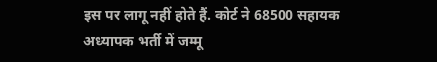इस पर लागू नहीं होते हैं. कोर्ट ने 68500 सहायक अध्यापक भर्ती में जम्मू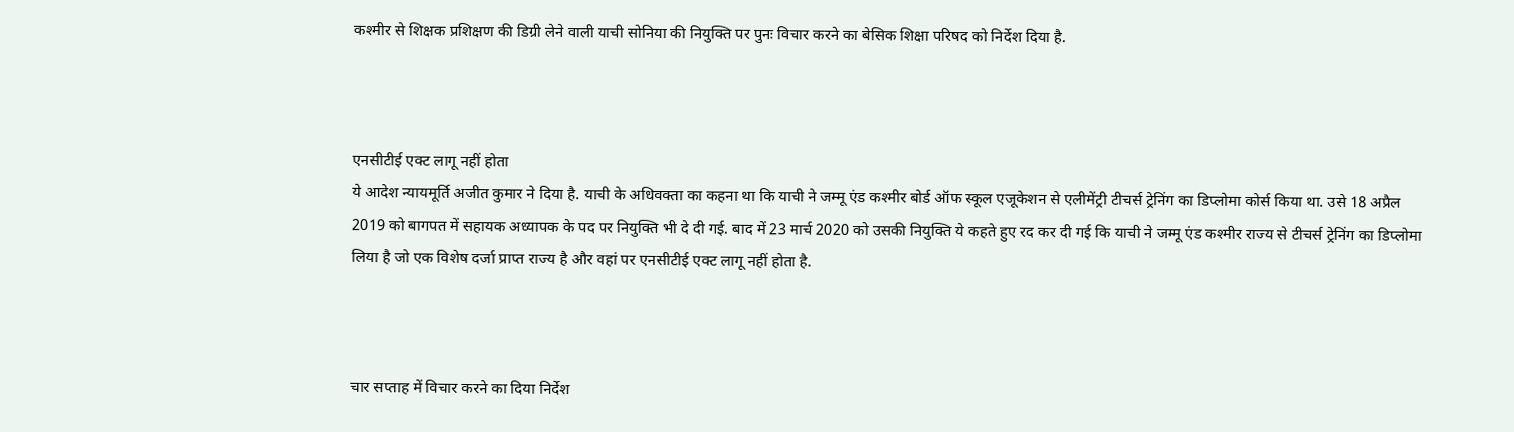कश्मीर से शिक्षक प्रशिक्षण की डिग्री लेने वाली याची सोनिया की नियुक्ति पर पुनः विचार करने का बेसिक शिक्षा परिषद को निर्देश दिया है.



एनसीटीई एक्ट लागू नहीं होता
ये आदेश न्यायमूर्ति अजीत कुमार ने दिया है. याची के अधिवक्ता का कहना था कि याची ने जम्मू एंड कश्मीर बोर्ड ऑफ स्कूल एजूकेशन से एलीमेंट्री टीचर्स ट्रेनिंग का डिप्लोमा कोर्स किया था. उसे 18 अप्रैल 2019 को बागपत में सहायक अध्यापक के पद पर नियुक्ति भी दे दी गई. बाद में 23 मार्च 2020 को उसकी नियुक्ति ये कहते हुए रद कर दी गई कि याची ने जम्मू एंड कश्मीर राज्य से टीचर्स ट्रेनिंग का डिप्लोमा लिया है जो एक विशेष दर्जा प्राप्त राज्य है और वहां पर एनसीटीई एक्ट लागू नहीं होता है.



चार सप्ताह में विचार करने का दिया निर्देश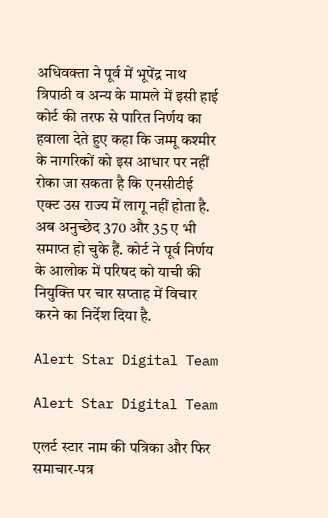अधिवक्ता ने पूर्व में भूपेंद्र नाथ त्रिपाठी व अन्य के मामले में इसी हाई कोर्ट की तरफ से पारित निर्णय का हवाला देते हुए कहा कि जम्मू कश्मीर के नागरिकों को इस आधार पर नहीं रोका जा सकता है कि एनसीटीई एक्ट उस राज्य में लागू नहीं होता है. अब अनुच्छेद 370 और 35 ए भी समाप्त हो चुके हैं. कोर्ट ने पूर्व निर्णय के आलोक में परिषद को याची की नियुक्ति पर चार सप्ताह में विचार करने का निर्देश दिया है.

Alert Star Digital Team

Alert Star Digital Team

एलर्ट स्टार नाम की पत्रिका और फिर समाचार-पत्र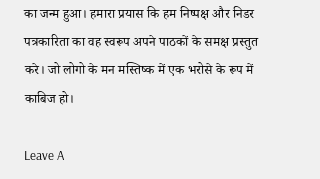का जन्म हुआ। हमारा प्रयास कि हम निष्पक्ष और निडर पत्रकारिता का वह स्वरूप अपने पाठकों के समक्ष प्रस्तुत करे। जो लोगो के मन मस्तिष्क में एक भरोसे के रूप में काबिज हो।

Leave A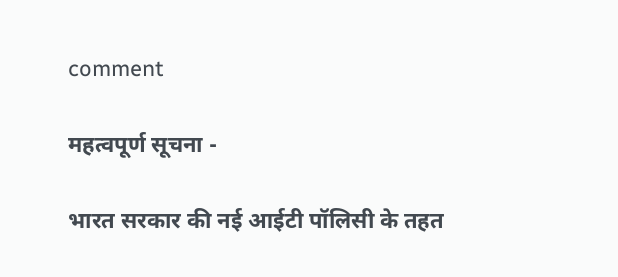comment

महत्वपूर्ण सूचना -

भारत सरकार की नई आईटी पॉलिसी के तहत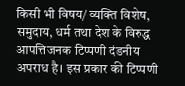किसी भी विषय/ व्यक्ति विशेष, समुदाय, धर्म तथा देश के विरुद्ध आपत्तिजनक टिप्पणी दंडनीय अपराध है। इस प्रकार की टिप्पणी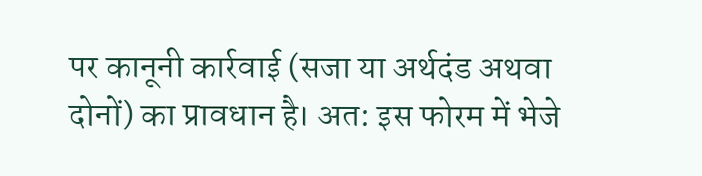पर कानूनी कार्रवाई (सजा या अर्थदंड अथवा दोनों) का प्रावधान है। अत: इस फोरम में भेजे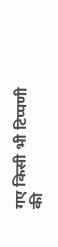गए किसी भी टिप्पणी की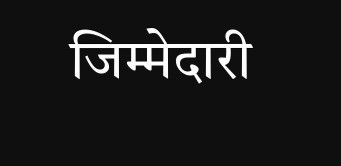जिम्मेदारी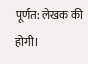पूर्णत: लेखक की होगी।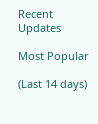Recent Updates

Most Popular

(Last 14 days)